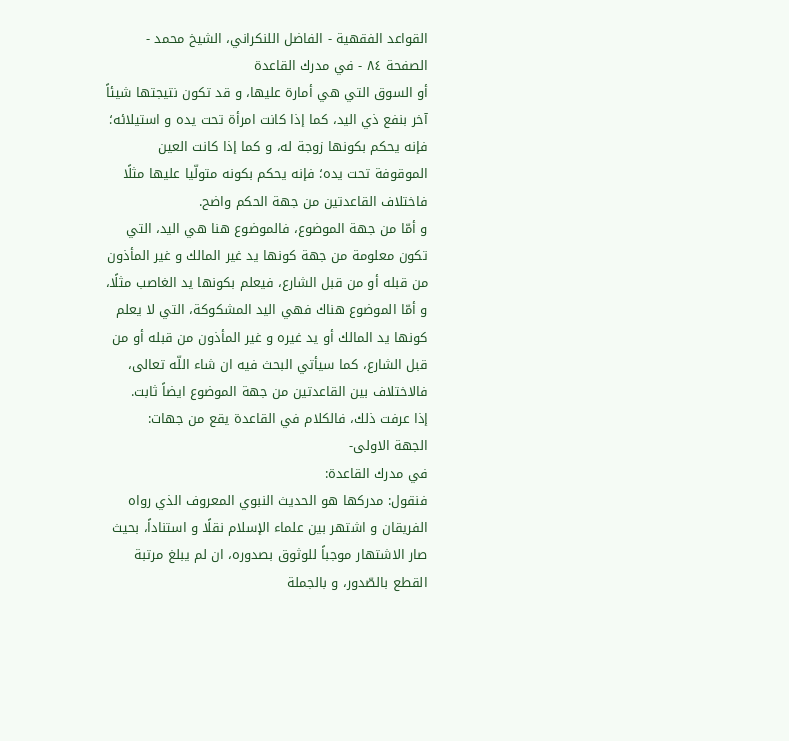القواعد الفقهية - الفاضل اللنكراني، الشيخ محمد - الصفحة ٨٤ - في مدرك القاعدة
أو السوق التي هي أمارة عليها، و قد تكون نتيجتها شيئاً آخر بنفع ذي اليد، كما إذا كانت امرأة تحت يده و استيلائه؛ فإنه يحكم بكونها زوجة له، و كما إذا كانت العين الموقوفة تحت يده؛ فإنه يحكم بكونه متولّيا عليها مثلًا فاختلاف القاعدتين من جهة الحكم واضح.
و أمّا من جهة الموضوع، فالموضوع هنا هي اليد، التي تكون معلومة من جهة كونها يد غير المالك و غير المأذون من قبله أو من قبل الشارع، فيعلم بكونها يد الغاصب مثلًا، و أمّا الموضوع هناك فهي اليد المشكوكة، التي لا يعلم كونها يد المالك أو يد غيره و غير المأذون من قبله أو من قبل الشارع، كما سيأتي البحث فيه ان شاء اللّه تعالى، فالاختلاف بين القاعدتين من جهة الموضوع ايضاً ثابت.
إذا عرفت ذلك، فالكلام في القاعدة يقع من جهات:
الجهة الاولى-
في مدرك القاعدة:
فنقول: مدركها هو الحديث النبوي المعروف الذي رواه الفريقان و اشتهر بين علماء الإسلام نقلًا و استناداً، بحيث صار الاشتهار موجباً للوثوق بصدوره، ان لم يبلغ مرتبة القطع بالصّدور، و بالجملة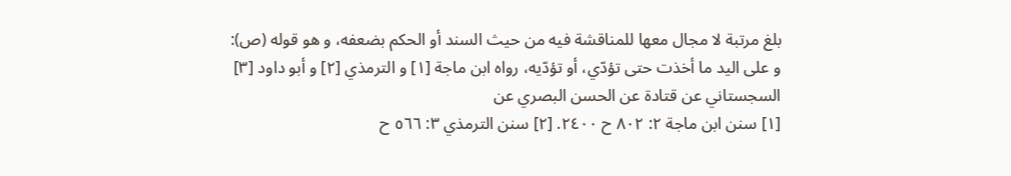بلغ مرتبة لا مجال معها للمناقشة فيه من حيث السند أو الحكم بضعفه، و هو قوله (ص): و على اليد ما أخذت حتى تؤدّي، أو تؤدّيه، رواه ابن ماجة [١] و الترمذي [٢] و أبو داود [٣] السجستاني عن قتادة عن الحسن البصري عن
[١] سنن ابن ماجة ٢: ٨٠٢ ح ٢٤٠٠. [٢] سنن الترمذي ٣: ٥٦٦ ح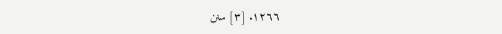١٢٦٦. [٣] سنن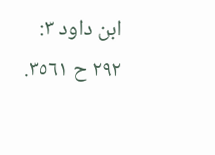ابن داود ٣: ٢٩٢ ح ٣٥٦١.